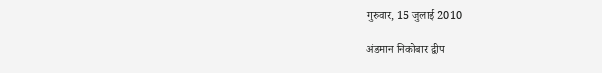गुरुवार, 15 जुलाई 2010

अंडमान निकोबार द्वीप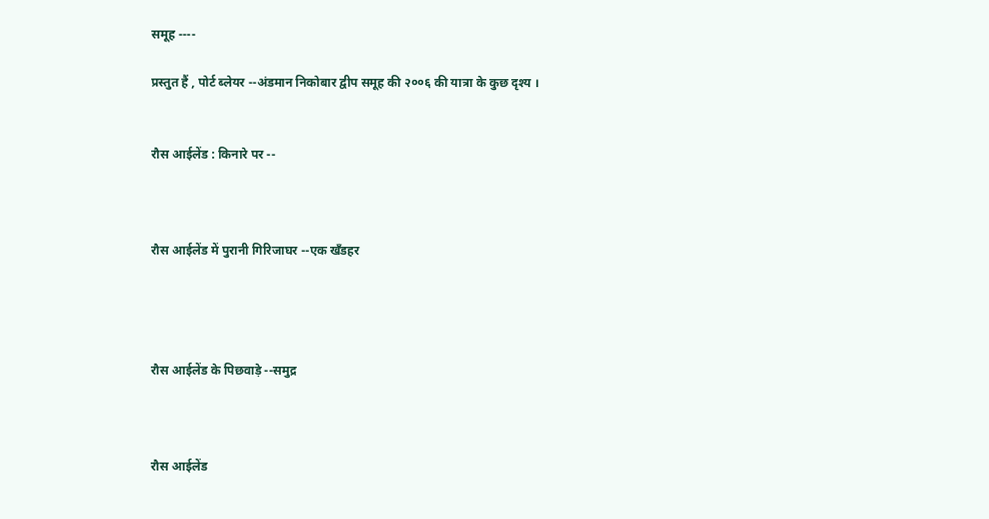समूह ----

प्रस्तुत हैं , पोर्ट ब्लेयर --अंडमान निकोबार द्वीप समूह की २००६ की यात्रा के कुछ दृश्य ।


रौस आईलेंड : किनारे पर --



रौस आईलेंड में पुरानी गिरिजाघर --एक खँडहर




रौस आईलेंड के पिछवाड़े --समुद्र



रौस आईलेंड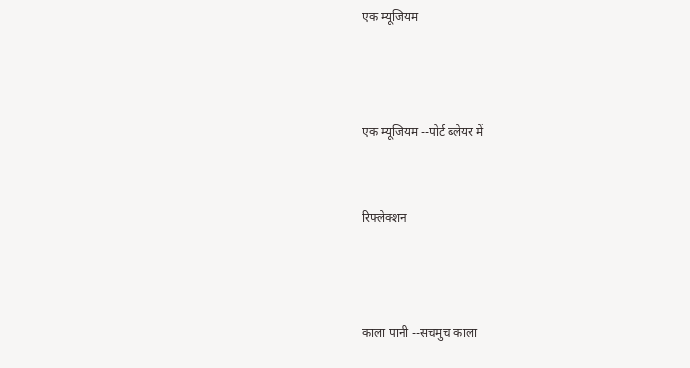एक म्यूजियम



एक म्यूजियम --पोर्ट ब्लेयर में


रिफ्लेक्शन



काला पानी --सचमुच काला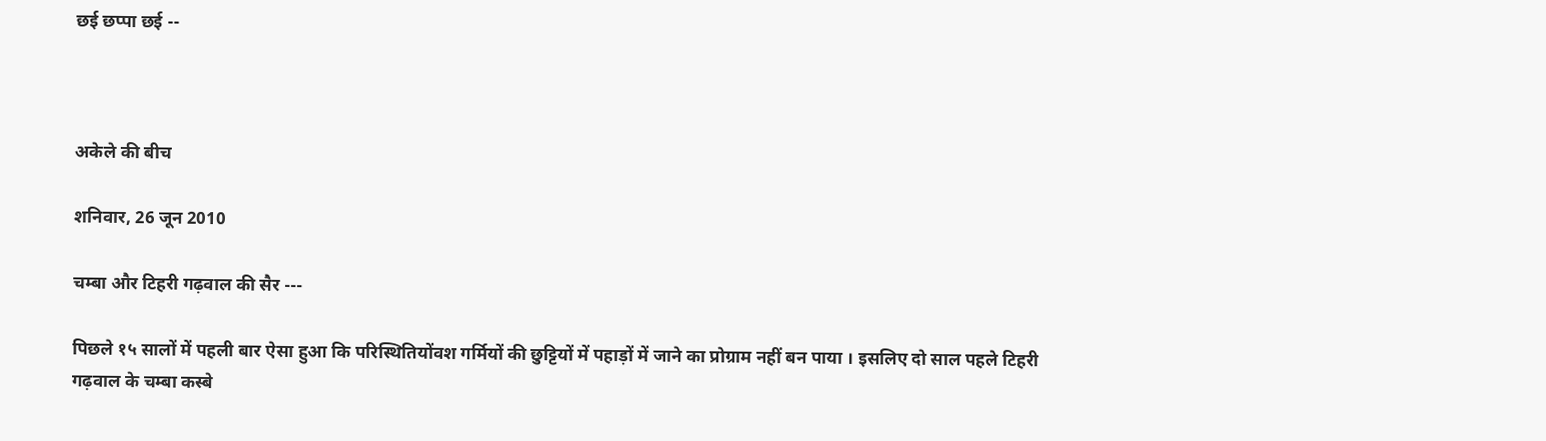छई छप्पा छई --



अकेले की बीच

शनिवार, 26 जून 2010

चम्बा और टिहरी गढ़वाल की सैर ---

पिछले १५ सालों में पहली बार ऐसा हुआ कि परिस्थितियोंवश गर्मियों की छुट्टियों में पहाड़ों में जाने का प्रोग्राम नहीं बन पाया । इसलिए दो साल पहले टिहरी गढ़वाल के चम्बा कस्बे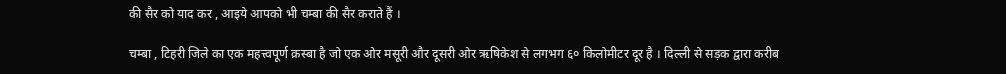की सैर को याद कर , आइये आपको भी चम्बा की सैर कराते हैं ।

चम्बा , टिहरी जिले का एक महत्त्वपूर्ण क़स्बा है जो एक ओर मसूरी और दूसरी ओर ऋषिकेश से लगभग ६० किलोमीटर दूर है । दिल्ली से सड़क द्वारा करीब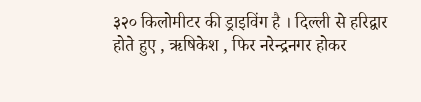३२० किलोमीटर की ड्राइविंग है । दिल्ली से हरिद्वार होते हुए , ऋषिकेश , फिर नरेन्द्रनगर होकर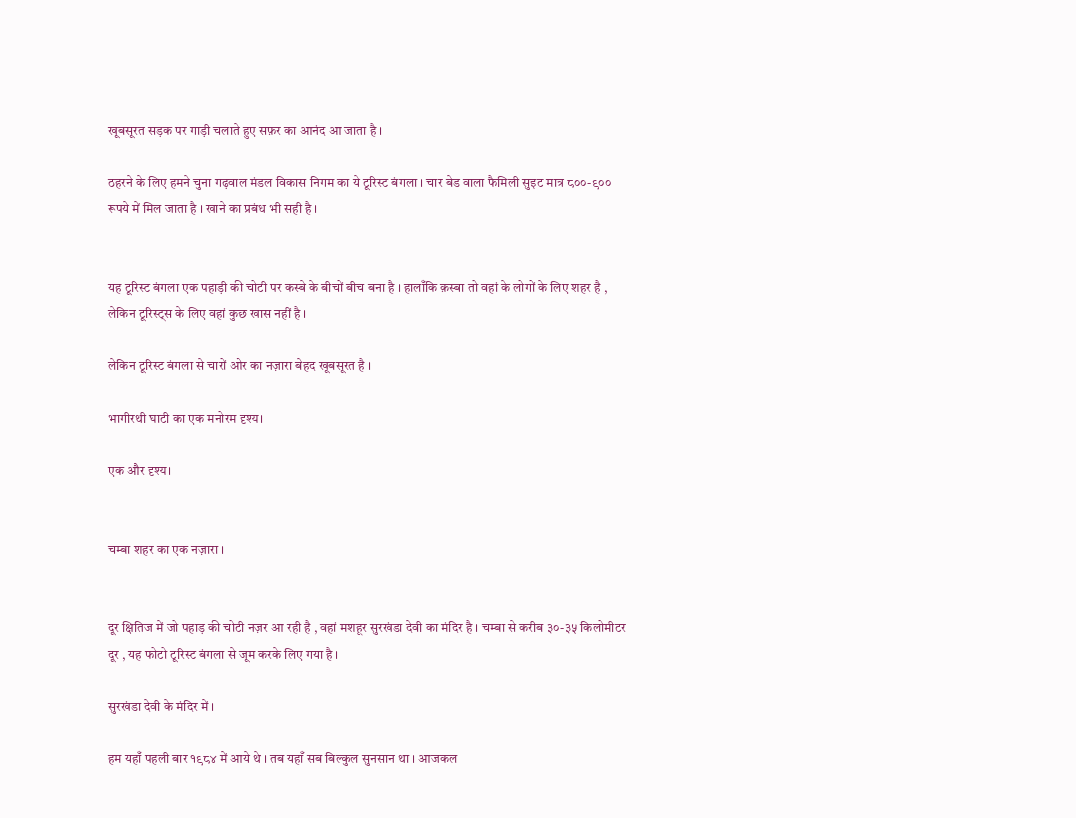खूबसूरत सड़क पर गाड़ी चलाते हुए सफ़र का आनंद आ जाता है ।

ठहरने के लिए हमने चुना गढ़वाल मंडल विकास निगम का ये टूरिस्ट बंगला । चार बेड वाला फैमिली सुइट मात्र ८००-९०० रूपये में मिल जाता है । खाने का प्रबंध भी सही है ।


यह टूरिस्ट बंगला एक पहाड़ी की चोटी पर कस्बे के बीचों बीच बना है । हालाँकि क़स्बा तो वहां के लोगों के लिए शहर है , लेकिन टूरिस्ट्स के लिए वहां कुछ खास नहीं है ।

लेकिन टूरिस्ट बंगला से चारों ओर का नज़ारा बेहद खूबसूरत है ।

भागीरथी घाटी का एक मनोरम दृश्य।

एक और दृश्य।


चम्बा शहर का एक नज़ारा ।


दूर क्षितिज में जो पहाड़ की चोटी नज़र आ रही है , वहां मशहूर सुरखंडा देवी का मंदिर है । चम्बा से करीब ३०-३५ किलोमीटर दूर , यह फोटो टूरिस्ट बंगला से जूम करके लिए गया है ।

सुरखंडा देवी के मंदिर में ।

हम यहाँ पहली बार १९८४ में आये थे । तब यहाँ सब बिल्कुल सुनसान था । आजकल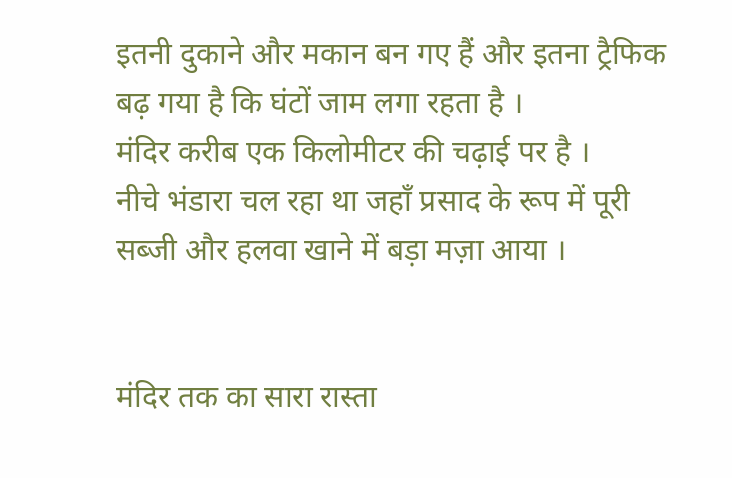इतनी दुकाने और मकान बन गए हैं और इतना ट्रैफिक बढ़ गया है कि घंटों जाम लगा रहता है ।
मंदिर करीब एक किलोमीटर की चढ़ाई पर है ।
नीचे भंडारा चल रहा था जहाँ प्रसाद के रूप में पूरी सब्जी और हलवा खाने में बड़ा मज़ा आया ।


मंदिर तक का सारा रास्ता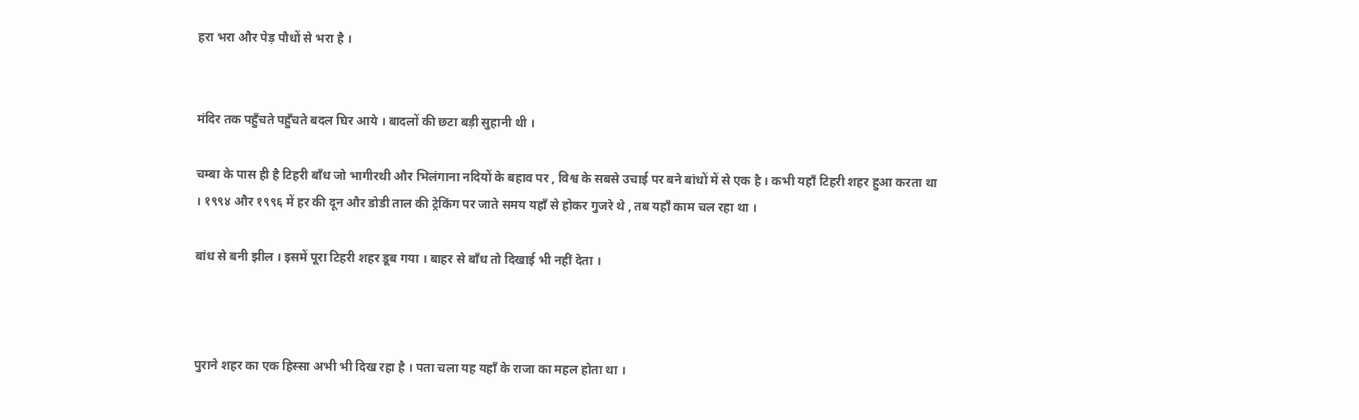हरा भरा और पेड़ पौधों से भरा है ।


मंदिर तक पहुँचते पहुँचते बदल घिर आये । बादलों की छटा बड़ी सुहानी थी ।

चम्बा के पास ही है टिहरी बाँध जो भागीरथी और भिलंगाना नदियों के बहाव पर , विश्व के सबसे उचाई पर बने बांधों में से एक है । कभी यहाँ टिहरी शहर हुआ करता था । १९९४ और १९९६ में हर की दून और डोडी ताल की ट्रेकिंग पर जाते समय यहाँ से होकर गुजरे थे , तब यहाँ काम चल रहा था ।

बांध से बनी झील । इसमें पूरा टिहरी शहर डूब गया । बाहर से बाँध तो दिखाई भी नहीं देता ।



पुराने शहर का एक हिस्सा अभी भी दिख रहा है । पता चला यह यहाँ के राजा का महल होता था ।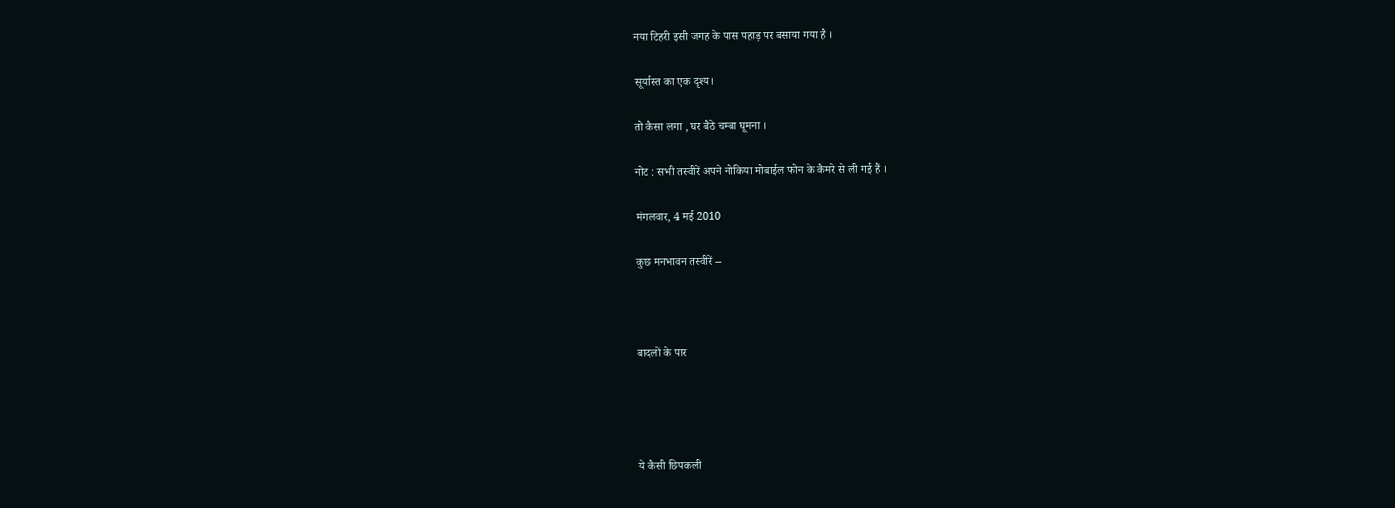नया टिहरी इसी जगह के पास पहाड़ पर बसाया गया है ।

सूर्यास्त का एक दृश्य।

तो कैसा लगा , घर बैठे चम्बा घूमना ।

नोट : सभी तस्वीरें अपने नोकिया मोबाईल फोन के कैमरे से ली गई हैं ।

मंगलवार, 4 मई 2010

कुछ मनभावन तस्वीरें --



बादलों के पार




ये कैसी छिपकली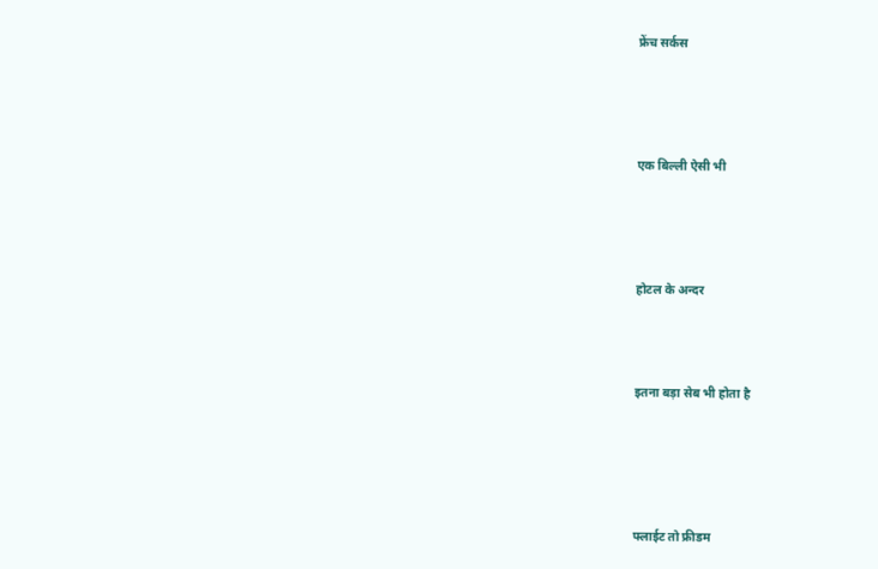फ्रेंच सर्कस





एक बिल्ली ऐसी भी





होटल के अन्दर




इतना बड़ा सेब भी होता है






फ्लाईट तो फ्रीडम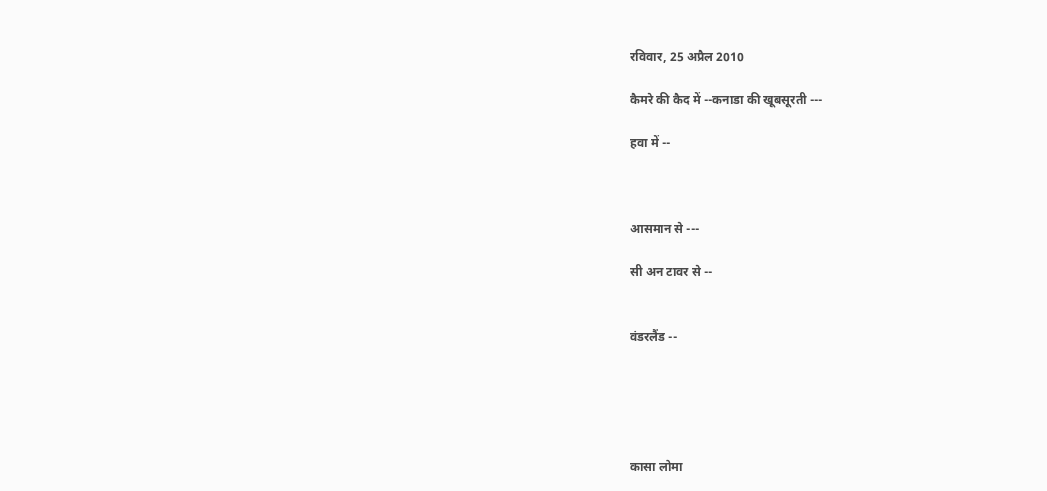रविवार, 25 अप्रैल 2010

कैमरे की कैद में --कनाडा की खूबसूरती ---

हवा में --



आसमान से ---

सी अन टावर से --


वंडरलैंड --





कासा लोमा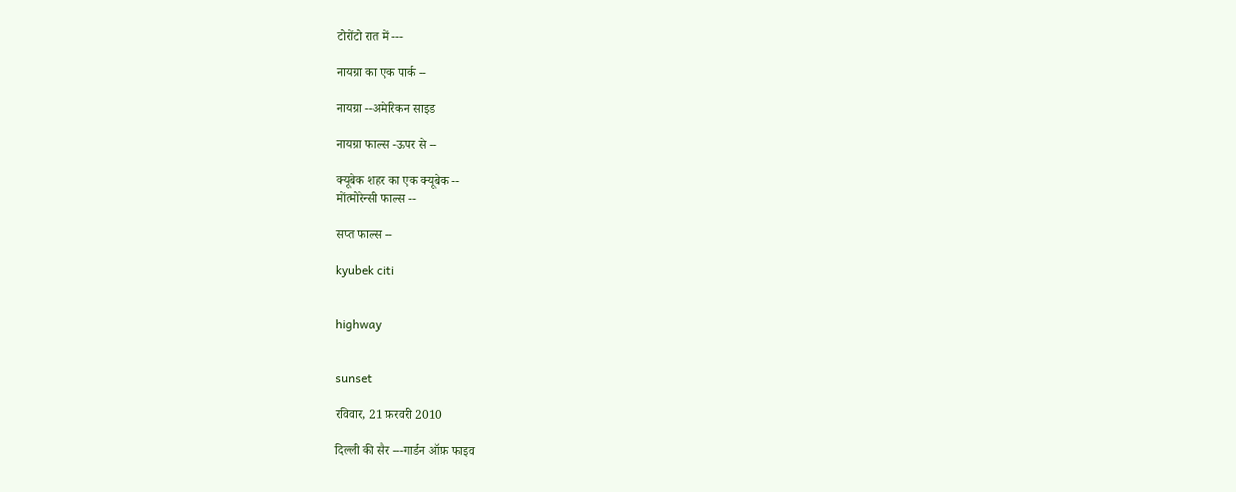टोरोंटो रात में ---

नायग्रा का एक पार्क --

नायग्रा --अमेरिकन साइड

नायग्रा फाल्स -ऊपर से --

क्यूबेक शहर का एक क्यूबेक --
मोंत्मोरेन्सी फाल्स --

सप्त फाल्स --

kyubek citi


highway


sunset

रविवार, 21 फ़रवरी 2010

दिल्ली की सैर ---गार्डन ऑफ़ फाइव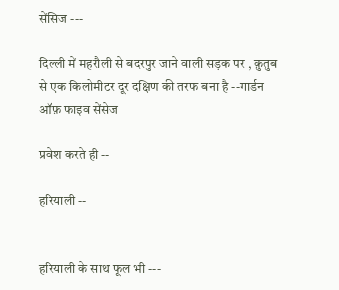सेंसिज ---

दिल्ली में महरौली से बदरपुर जाने वाली सड़क पर , क़ुतुब से एक किलोमीटर दूर दक्षिण की तरफ बना है --गार्डन ऑफ़ फाइव सेंसेज

प्रवेश करते ही --

हरियाली --


हरियाली के साथ फूल भी ---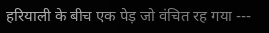हरियाली के बीच एक पेड़ जो वंचित रह गया ---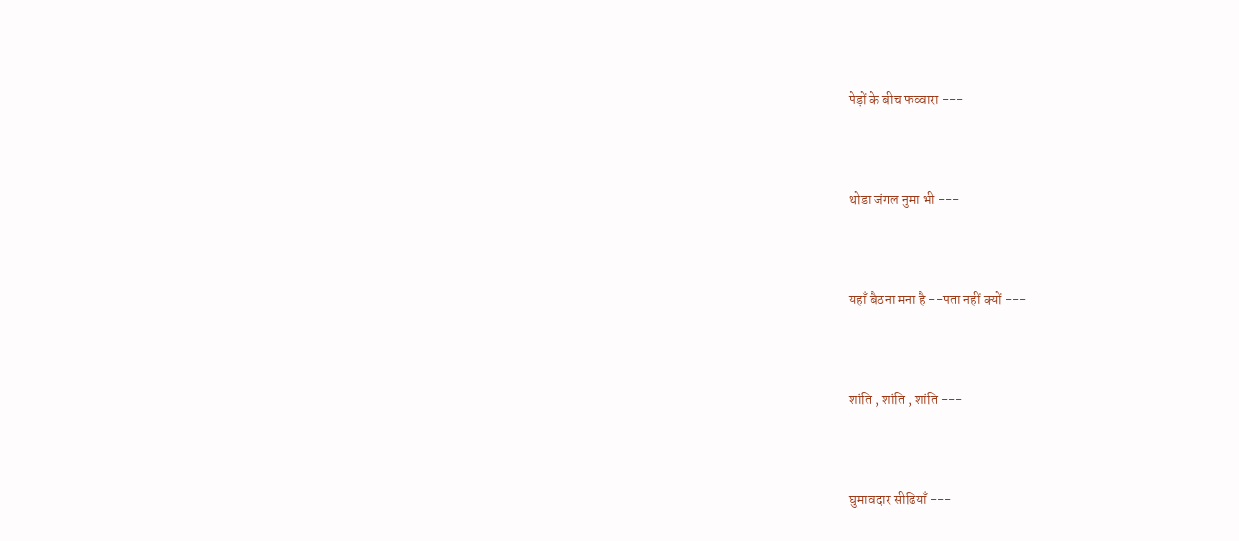पेड़ों के बीच फव्वारा ---



थोडा जंगल नुमा भी ---



यहाँ बैठना मना है --पता नहीं क्यों ---



शांति , शांति , शांति ---



घुमावदार सीढियाँ ---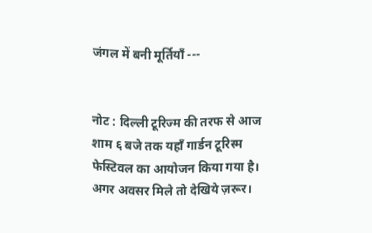जंगल में बनी मूर्तियाँ ---


नोट : दिल्ली टूरिज्म की तरफ से आज शाम ६ बजे तक यहाँ गार्डन टूरिस्म फेस्टिवल का आयोजन किया गया है। अगर अवसर मिले तो देखिये ज़रूर।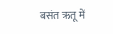बसंत ऋतू में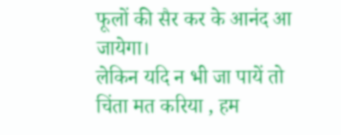फूलों की सैर कर के आनंद आ जायेगा।
लेकिन यदि न भी जा पायें तो चिंता मत करिया , हम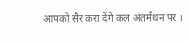आपको सैर करा देंगे कल अंतर्मंथन पर ।